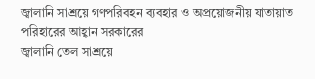জ্বালানি সাশ্রয়ে গণপরিবহন ব্যবহার ও অপ্রয়োজনীয় যাতায়াত পরিহারের আহ্বান সরকারের
জ্বালানি তেল সাশ্রয়ে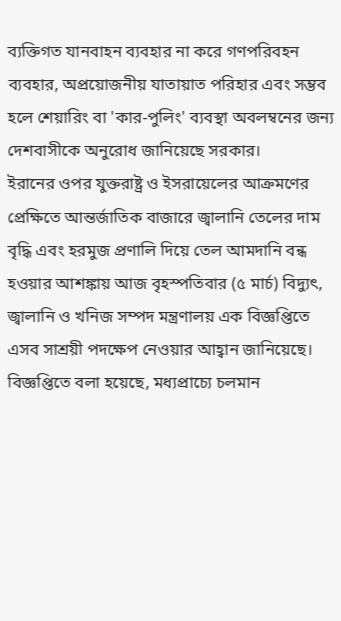ব্যক্তিগত যানবাহন ব্যবহার না করে গণপরিবহন ব্যবহার, অপ্রয়োজনীয় যাতায়াত পরিহার এবং সম্ভব হলে শেয়ারিং বা 'কার-পুলিং' ব্যবস্থা অবলম্বনের জন্য দেশবাসীকে অনুরোধ জানিয়েছে সরকার।
ইরানের ওপর যুক্তরাষ্ট্র ও ইসরায়েলের আক্রমণের প্রেক্ষিতে আন্তর্জাতিক বাজারে জ্বালানি তেলের দাম বৃদ্ধি এবং হরমুজ প্রণালি দিয়ে তেল আমদানি বন্ধ হওয়ার আশঙ্কায় আজ বৃহস্পতিবার (৫ মার্চ) বিদ্যুৎ, জ্বালানি ও খনিজ সম্পদ মন্ত্রণালয় এক বিজ্ঞপ্তিতে এসব সাশ্রয়ী পদক্ষেপ নেওয়ার আহ্বান জানিয়েছে।
বিজ্ঞপ্তিতে বলা হয়েছে, মধ্যপ্রাচ্যে চলমান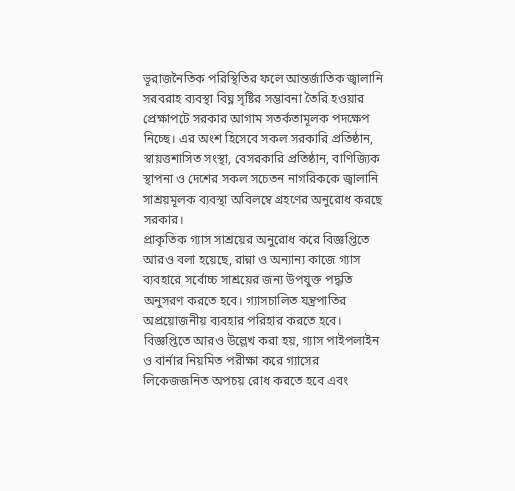ভূরাজনৈতিক পরিস্থিতির ফলে আন্তর্জাতিক জ্বালানি সরবরাহ ব্যবস্থা বিঘ্ন সৃষ্টির সম্ভাবনা তৈরি হওয়ার প্রেক্ষাপটে সরকার আগাম সতর্কতামূলক পদক্ষেপ নিচ্ছে। এর অংশ হিসেবে সকল সরকারি প্রতিষ্ঠান, স্বায়ত্তশাসিত সংস্থা, বেসরকারি প্রতিষ্ঠান, বাণিজ্যিক স্থাপনা ও দেশের সকল সচেতন নাগরিককে জ্বালানি সাশ্রয়মূলক ব্যবস্থা অবিলম্বে গ্রহণের অনুরোধ করছে সরকার।
প্রাকৃতিক গ্যাস সাশ্রয়ের অনুরোধ করে বিজ্ঞপ্তিতে আরও বলা হয়েছে, রান্না ও অন্যান্য কাজে গ্যাস ব্যবহারে সর্বোচ্চ সাশ্রয়ের জন্য উপযুক্ত পদ্ধতি অনুসরণ করতে হবে। গ্যাসচালিত যন্ত্রপাতির অপ্রয়োজনীয় ব্যবহার পরিহার করতে হবে।
বিজ্ঞপ্তিতে আরও উল্লেখ করা হয়, গ্যাস পাইপলাইন ও বার্নার নিয়মিত পরীক্ষা করে গ্যাসের লিকেজজনিত অপচয় রোধ করতে হবে এবং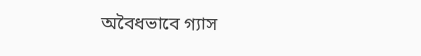অবৈধভাবে গ্যাস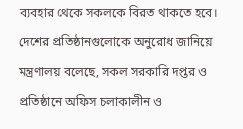ব্যবহার থেকে সকলকে বিরত থাকতে হবে।
দেশের প্রতিষ্ঠানগুলোকে অনুরোধ জানিয়ে মন্ত্রণালয় বলেছে, সকল সরকারি দপ্তর ও প্রতিষ্ঠানে অফিস চলাকালীন ও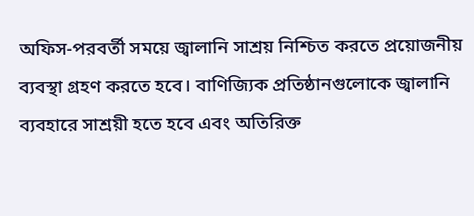অফিস-পরবর্তী সময়ে জ্বালানি সাশ্রয় নিশ্চিত করতে প্রয়োজনীয় ব্যবস্থা গ্রহণ করতে হবে। বাণিজ্যিক প্রতিষ্ঠানগুলোকে জ্বালানি ব্যবহারে সাশ্রয়ী হতে হবে এবং অতিরিক্ত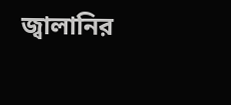জ্বালানির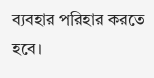ব্যবহার পরিহার করতে হবে।